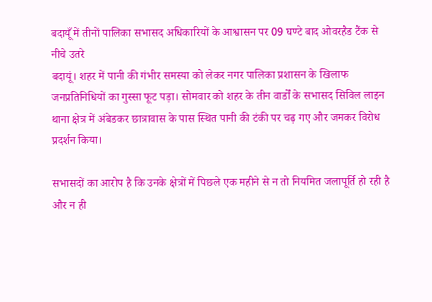बदायूँ में तीनों पालिका सभासद अधिकारियों के आश्वासन पर 09 घण्टे बाद ओवरहैड टैंक से नीचे उतरे
बदायूं। शहर में पानी की गंभीर समस्या को लेकर नगर पालिका प्रशासन के खिलाफ जनप्रतिनिधियों का गुस्सा फूट पड़ा। सोमवार को शहर के तीन वार्डों के सभासद सिविल लाइन थाना क्षेत्र में अंबेडकर छात्रावास के पास स्थित पानी की टंकी पर चढ़ गए और जमकर विरोध प्रदर्शन किया।

सभासदों का आरोप है कि उनके क्षेत्रों में पिछले एक महीने से न तो नियमित जलापूर्ति हो रही है और न ही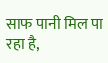साफ पानी मिल पा रहा है,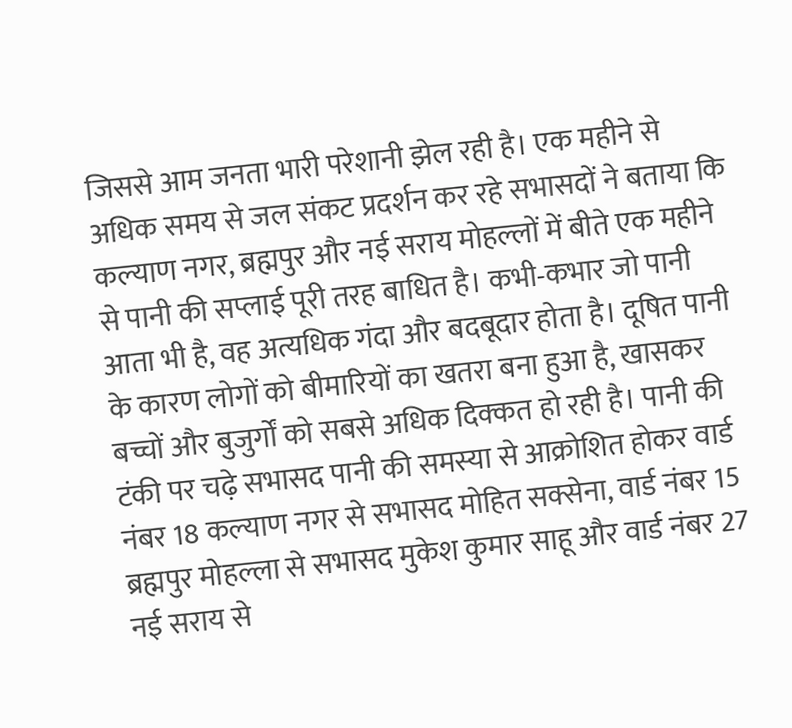जिससे आम जनता भारी परेशानी झेल रही है। एक महीने से अधिक समय से जल संकट प्रदर्शन कर रहे सभासदों ने बताया कि कल्याण नगर, ब्रह्मपुर और नई सराय मोहल्लों में बीते एक महीने से पानी की सप्लाई पूरी तरह बाधित है। कभी-कभार जो पानी आता भी है, वह अत्यधिक गंदा और बदबूदार होता है। दूषित पानी के कारण लोगों को बीमारियों का खतरा बना हुआ है, खासकर बच्चों और बुजुर्गों को सबसे अधिक दिक्कत हो रही है। पानी की टंकी पर चढ़े सभासद पानी की समस्या से आक्रोशित होकर वार्ड नंबर 18 कल्याण नगर से सभासद मोहित सक्सेना, वार्ड नंबर 15 ब्रह्मपुर मोहल्ला से सभासद मुकेश कुमार साहू और वार्ड नंबर 27 नई सराय से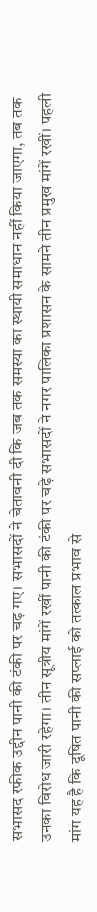सभासद रफीक उद्दीन पानी की टंकी पर चढ़ गए। सभासदों ने चेतावनी दी कि जब तक समस्या का स्थायी समाधान नहीं किया जाएगा, तब तक उनका विरोध जारी रहेगा। तीन सूत्रीय मांगें रखीं पानी की टंकी पर चढ़े सभासदों ने नगर पालिका प्रशासन के सामने तीन प्रमुख मांगें रखीं। पहली मांग यह है कि दूषित पानी की सप्लाई को तत्काल प्रभाव से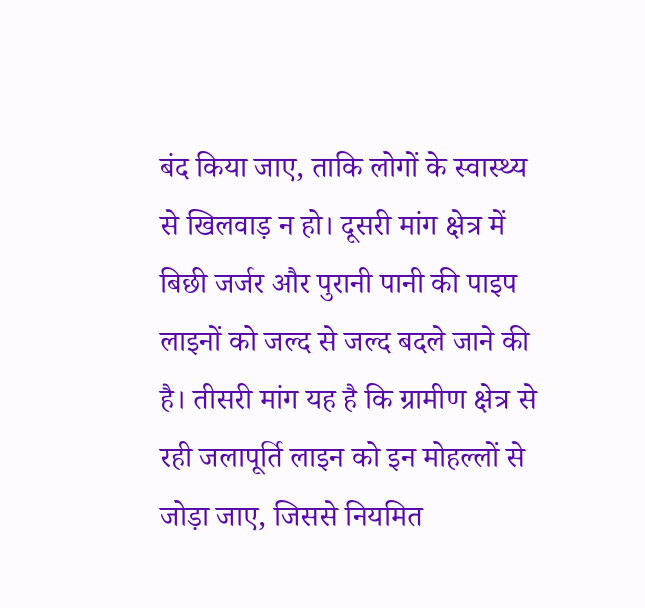बंद किया जाए, ताकि लोगों के स्वास्थ्य से खिलवाड़ न हो। दूसरी मांग क्षेत्र में बिछी जर्जर और पुरानी पानी की पाइप लाइनों को जल्द से जल्द बदले जाने की है। तीसरी मांग यह है कि ग्रामीण क्षेत्र से रही जलापूर्ति लाइन को इन मोहल्लों से जोड़ा जाए, जिससे नियमित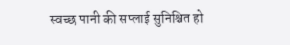स्वच्छ पानी की सप्लाई सुनिश्चित हो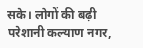सके। लोगों की बढ़ी परेशानी कल्याण नगर,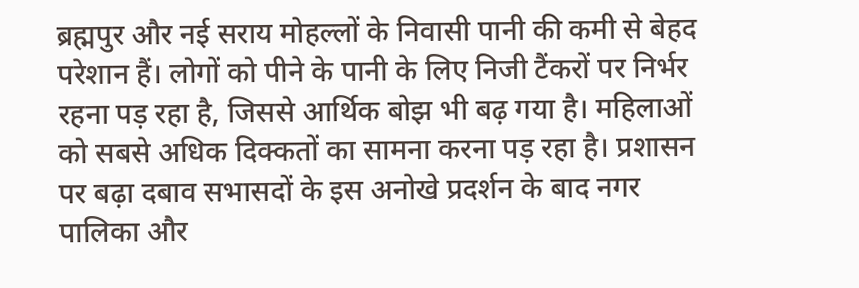ब्रह्मपुर और नई सराय मोहल्लों के निवासी पानी की कमी से बेहद परेशान हैं। लोगों को पीने के पानी के लिए निजी टैंकरों पर निर्भर रहना पड़ रहा है, जिससे आर्थिक बोझ भी बढ़ गया है। महिलाओं को सबसे अधिक दिक्कतों का सामना करना पड़ रहा है। प्रशासन पर बढ़ा दबाव सभासदों के इस अनोखे प्रदर्शन के बाद नगर पालिका और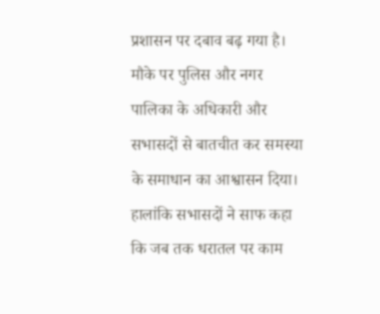प्रशासन पर दबाव बढ़ गया है। मौके पर पुलिस और नगर पालिका के अधिकारी और सभासदों से बातचीत कर समस्या के समाधान का आश्वासन दिया। हालांकि सभासदों ने साफ कहा कि जब तक धरातल पर काम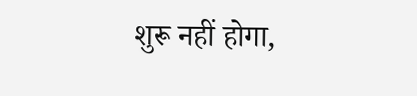शुरू नहीं होगा,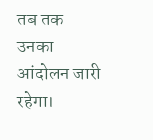तब तक उनका आंदोलन जारी रहेगा।